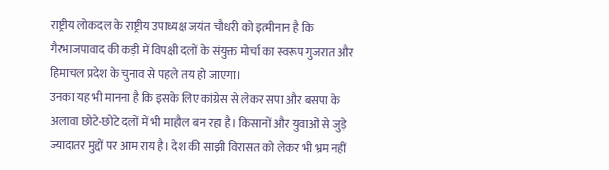राष्ट्रीय लोकदल के राष्ट्रीय उपाध्यक्ष जयंत चौधरी को इत्मीनान है कि गैरभाजपावाद की कड़ी में विपक्षी दलों के संयुक्त मोर्चा का स्वरूप गुजरात और हिमाचल प्रदेश के चुनाव से पहले तय हो जाएगा।
उनका यह भी मानना है कि इसके लिए कांग्रेस से लेकर सपा और बसपा के अलावा छोटे-छोटे दलों में भी माहौल बन रहा है। किसानों और युवाओं से जुड़े ज्यादातर मुद्दों पर आम राय है। देश की साझी विरासत को लेकर भी भ्रम नहीं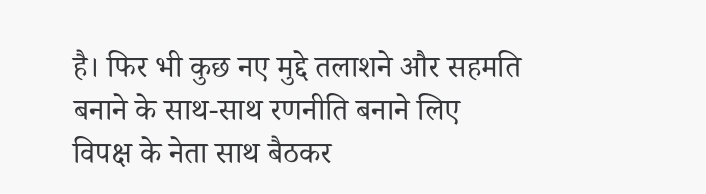है। फिर भी कुछ नए मुद्दे तलाशने और सहमति बनाने के साथ-साथ रणनीति बनाने लिए विपक्ष के नेता साथ बैठकर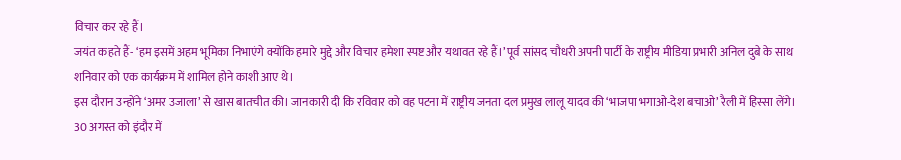विचार कर रहे हैं।
जयंत कहते हैं- ‘हम इसमें अहम भूमिका निभाएंगे क्योंकि हमारे मुद्दे और विचार हमेशा स्पष्ट और यथावत रहे हैं।’ पूर्व सांसद चौधरी अपनी पार्टी के राष्ट्रीय मीडिया प्रभारी अनिल दुबे के साथ शनिवार को एक कार्यक्रम में शामिल होने काशी आए थे।
इस दौरान उन्होंने ‘अमर उजाला’ से खास बातचीत की। जानकारी दी कि रविवार को वह पटना में राष्ट्रीय जनता दल प्रमुख लालू यादव की ‘भाजपा भगाओ-देश बचाओ’ रैली में हिस्सा लेंगे। 30 अगस्त को इंदौर में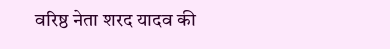वरिष्ठ नेता शरद यादव की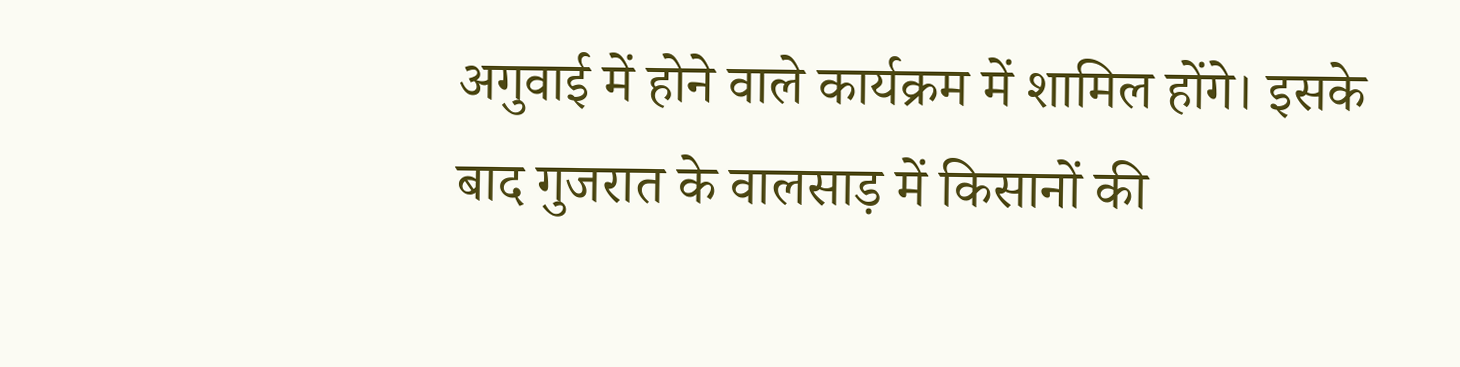अगुवाई में होने वाले कार्यक्रम में शामिल होंगे। इसके बाद गुजरात के वालसाड़ में किसानों की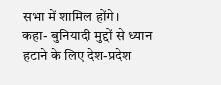सभा में शामिल होंगे।
कहा- बुनियादी मुद्दों से ध्यान हटाने के लिए देश-प्रदेश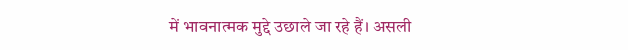में भावनात्मक मुद्दे उछाले जा रहे हैं। असली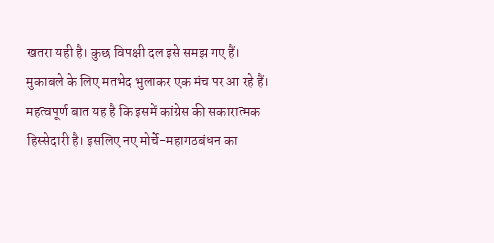खतरा यही है। कुछ विपक्षी दल इसे समझ गए हैं। मुकाबले के लिए मतभेद भुलाकर एक मंच पर आ रहे हैं। महत्वपूर्ण बात यह है कि इसमें कांग्रेस की सकारात्मक हिस्सेदारी है। इसलिए नए मोर्चे-महागठबंधन का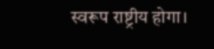स्वरूप राष्ट्रीय होगा।